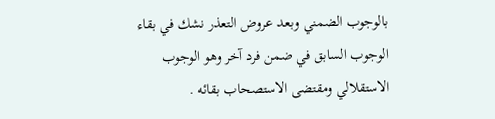بالوجوب الضمني وبعد عروض التعذر نشك في بقاء الوجوب السابق في ضمن فرد آخر وهو الوجوب الاستقلالي ومقتضى الاستصحاب بقائه .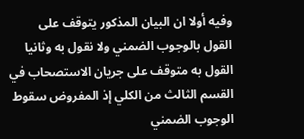وفيه أولا ان البيان المذكور يتوقف على القول بالوجوب الضمني ولا نقول به وثانيا القول به متوقف على جريان الاستصحاب في القسم الثالث من الكلي إذ المفروض سقوط الوجوب الضمني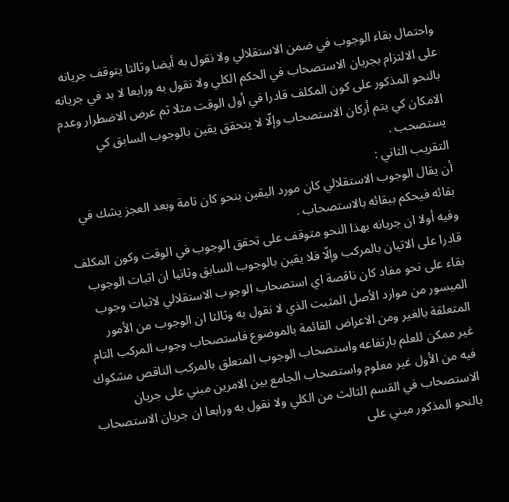واحتمال بقاء الوجوب في ضمن الاستقلالي ولا نقول به أيضا وثالثا يتوقف جريانه على الالتزام بجريان الاستصحاب في الحكم الكلي ولا نقول به ورابعا لا بد في جريانه بالنحو المذكور على كون المكلف قادرا في أول الوقت مثلا ثم عرض الاضطرار وعدم الامكان كي يتم أركان الاستصحاب وإلّا لا يتحقق يقين بالوجوب السابق كي يستصحب .
التقريب الثاني :
أن يقال الوجوب الاستقلالي كان مورد اليقين بنحو كان تامة وبعد العجز يشك في بقائه فيحكم ببقائه بالاستصحاب .
وفيه أولا ان جريانه بهذا النحو متوقف على تحقق الوجوب في الوقت وكون المكلف قادرا على الاتيان بالمركب وإلّا فلا يقين بالوجوب السابق وثانيا ان اثبات الوجوب بقاء على نحو مفاد كان ناقصة اي استصحاب الوجوب الاستقلالي لاثبات وجوب الميسور من موارد الأصل المثبت الذي لا نقول به وثالثا ان الوجوب من الأمور المتعلقة بالغير ومن الاعراض القائمة بالموضوع فاستصحاب وجوب المركب التام غير ممكن للعلم بارتفاعه واستصحاب الوجوب المتعلق بالمركب الناقص مشكوك فيه من الأول غير معلوم واستصحاب الجامع بين الامرين مبني على جريان الاستصحاب في القسم الثالث من الكلي ولا نقول به ورابعا ان جريان الاستصحاب بالنحو المذكور مبني على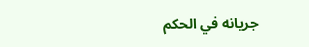جريانه في الحكم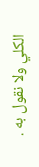الكلي ولا نقول به .